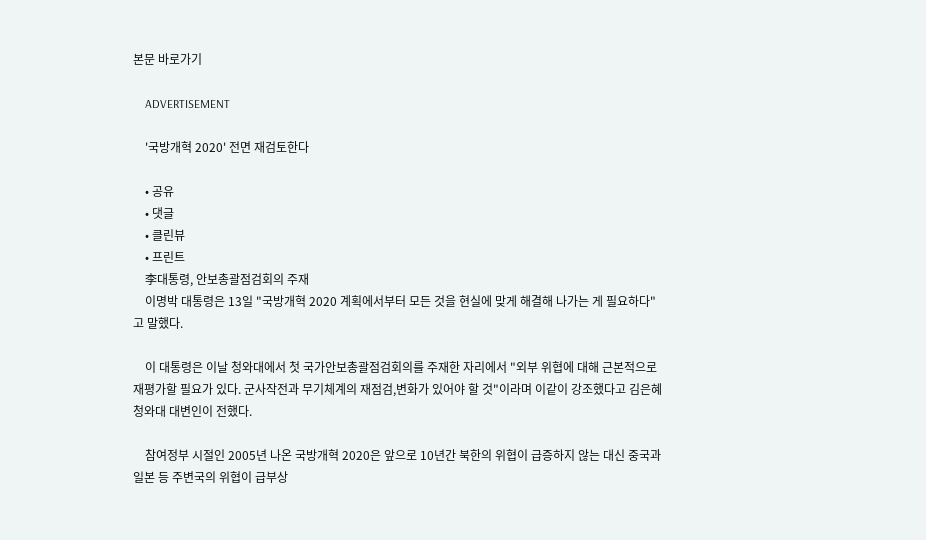본문 바로가기

    ADVERTISEMENT

    '국방개혁 2020' 전면 재검토한다

    • 공유
    • 댓글
    • 클린뷰
    • 프린트
    李대통령, 안보총괄점검회의 주재
    이명박 대통령은 13일 "국방개혁 2020 계획에서부터 모든 것을 현실에 맞게 해결해 나가는 게 필요하다"고 말했다.

    이 대통령은 이날 청와대에서 첫 국가안보총괄점검회의를 주재한 자리에서 "외부 위협에 대해 근본적으로 재평가할 필요가 있다. 군사작전과 무기체계의 재점검,변화가 있어야 할 것"이라며 이같이 강조했다고 김은혜 청와대 대변인이 전했다.

    참여정부 시절인 2005년 나온 국방개혁 2020은 앞으로 10년간 북한의 위협이 급증하지 않는 대신 중국과 일본 등 주변국의 위협이 급부상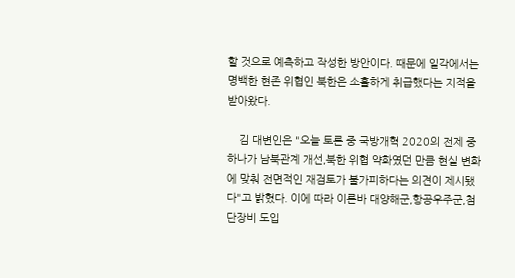할 것으로 예측하고 작성한 방안이다. 때문에 일각에서는 명백한 현존 위협인 북한은 소홀하게 취급했다는 지적을 받아왔다.

    김 대변인은 "오늘 토론 중 국방개혁 2020의 전제 중 하나가 남북관계 개선,북한 위협 약화였던 만큼 현실 변화에 맞춰 전면적인 재검토가 불가피하다는 의견이 제시됐다"고 밝혔다. 이에 따라 이른바 대양해군,항공우주군,첨단장비 도입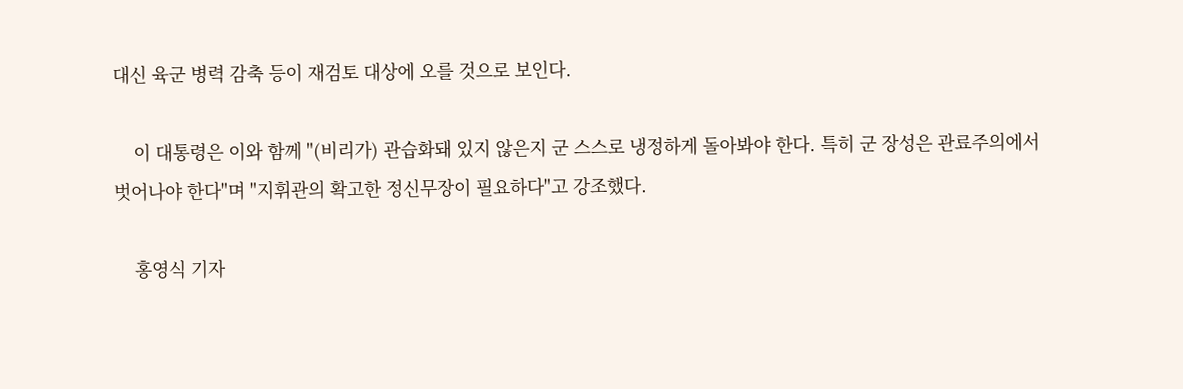대신 육군 병력 감축 등이 재검토 대상에 오를 것으로 보인다.

    이 대통령은 이와 함께 "(비리가) 관습화돼 있지 않은지 군 스스로 냉정하게 돌아봐야 한다. 특히 군 장성은 관료주의에서 벗어나야 한다"며 "지휘관의 확고한 정신무장이 필요하다"고 강조했다.

    홍영식 기자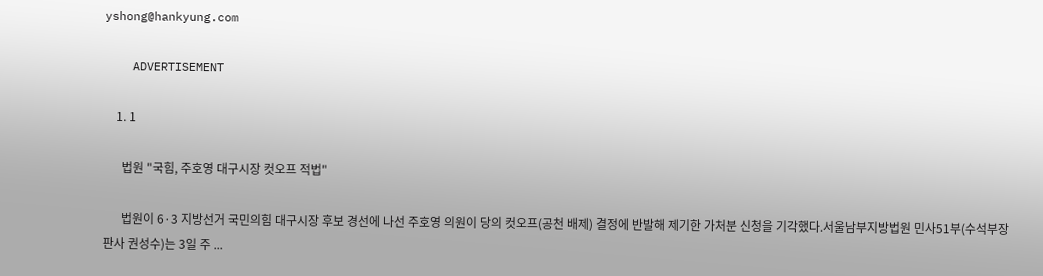yshong@hankyung.com

    ADVERTISEMENT

    1. 1

      법원 "국힘, 주호영 대구시장 컷오프 적법"

      법원이 6·3 지방선거 국민의힘 대구시장 후보 경선에 나선 주호영 의원이 당의 컷오프(공천 배제) 결정에 반발해 제기한 가처분 신청을 기각했다.서울남부지방법원 민사51부(수석부장판사 권성수)는 3일 주 ...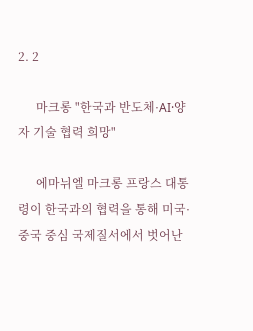2. 2

      마크롱 "한국과 반도체·AI·양자 기술 협력 희망"

      에마뉘엘 마크롱 프랑스 대통령이 한국과의 협력을 통해 미국·중국 중심 국제질서에서 벗어난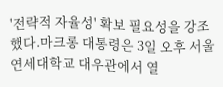'전략적 자율성' 확보 필요성을 강조했다.마크롱 대통령은 3일 오후 서울 연세대학교 대우관에서 열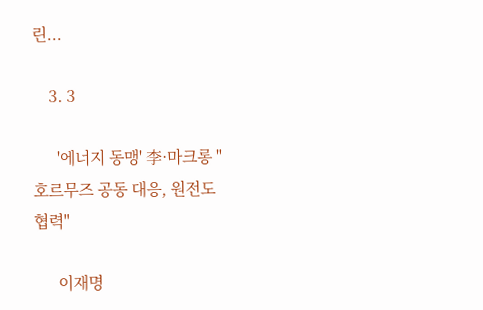린...

    3. 3

      '에너지 동맹' 李·마크롱 "호르무즈 공동 대응, 원전도 협력"

      이재명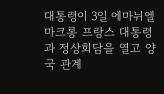대통령이 3일 에마뉘엘 마크롱 프랑스 대통령과 정상회담을 열고 양국 관계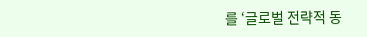를 ‘글로벌 전략적 동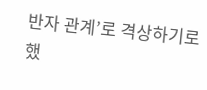반자 관계’로 격상하기로 했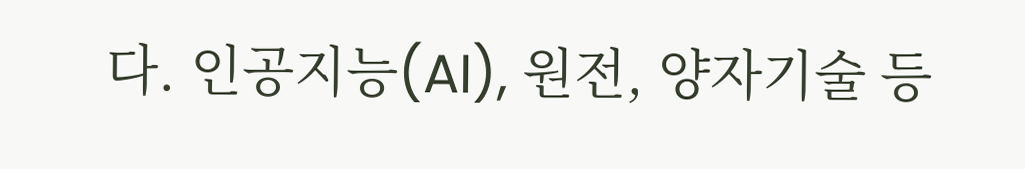다. 인공지능(AI), 원전, 양자기술 등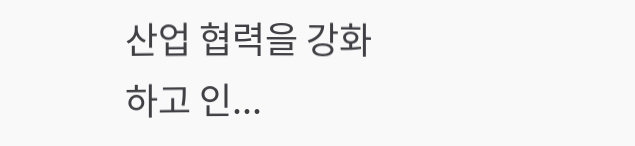산업 협력을 강화하고 인...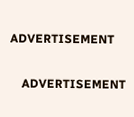ADVERTISEMENT

    ADVERTISEMENT